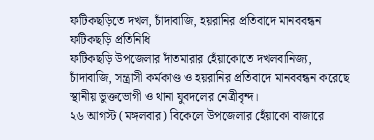ফটিকছড়িতে দখল, চাঁদাবাজি, হয়রানির প্রতিবাদে মানববন্ধন
ফটিকছড়ি প্রতিনিধি
ফটিকছড়ি উপজেলার দাঁতমারার হেঁয়াকোতে দখলবানিজ্য, চাঁদাবাজি, সন্ত্রাসী কর্মকাণ্ড ও হয়রানির প্রতিবাদে মানববন্ধন করেছে স্থানীয় ভুক্তভোগী ও থানা যুবদলের নেত্রীবৃন্দ।
২৬ আগস্ট (মঙ্গলবার) বিকেলে উপজেলার হেঁয়াকো বাজারে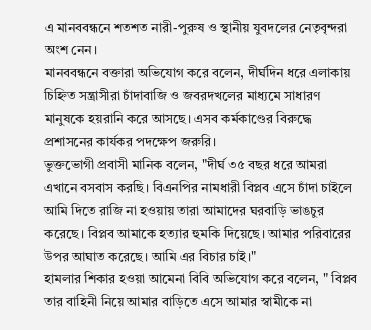এ মানববন্ধনে শতশত নারী-পুরুষ ও স্থানীয় যুবদলের নেতৃবৃন্দরা অংশ নেন।
মানববন্ধনে বক্তারা অভিযোগ করে বলেন, দীর্ঘদিন ধরে এলাকায় চিহ্নিত সন্ত্রাসীরা চাঁদাবাজি ও জবরদখলের মাধ্যমে সাধারণ মানুষকে হয়রানি করে আসছে। এসব কর্মকাণ্ডের বিরুদ্ধে প্রশাসনের কার্যকর পদক্ষেপ জরুরি।
ভুক্তভোগী প্রবাসী মানিক বলেন, "দীর্ঘ ৩৫ বছর ধরে আমরা এখানে বসবাস করছি। বিএনপির নামধারী বিপ্লব এসে চাঁদা চাইলে আমি দিতে রাজি না হওয়ায় তারা আমাদের ঘরবাড়ি ভাঙচুর করেছে। বিপ্লব আমাকে হত্যার হুমকি দিয়েছে। আমার পরিবারের উপর আঘাত করেছে। আমি এর বিচার চাই।"
হামলার শিকার হওয়া আমেনা বিবি অভিযোগ করে বলেন, " বিপ্লব তার বাহিনী নিয়ে আমার বাড়িতে এসে আমার স্বামীকে না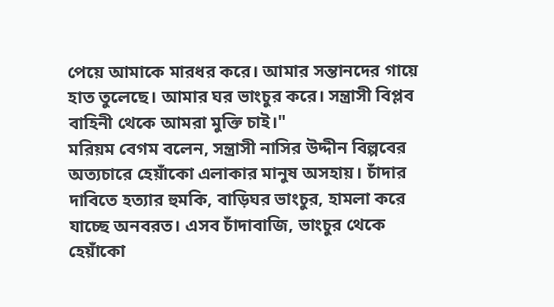পেয়ে আমাকে মারধর করে। আমার সন্তানদের গায়ে হাত তুলেছে। আমার ঘর ভাংচুর করে। সন্ত্রাসী বিপ্লব বাহিনী থেকে আমরা মুক্তি চাই।"
মরিয়ম বেগম বলেন, সন্ত্রাসী নাসির উদ্দীন বিল্পবের অত্যচারে হেয়াঁকো এলাকার মানুষ অসহায়। চাঁদার দাবিতে হত্যার হুমকি, বাড়িঘর ভাংচুর, হামলা করে যাচ্ছে অনবরত। এসব চাঁদাবাজি, ভাংচুর থেকে হেয়াঁকো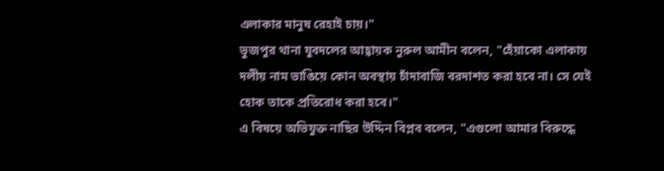এলাকার মানুষ রেহাই চায়।"
ভুজপুর থানা যুবদলের আহ্বায়ক নুরুল আমীন বলেন, "হেঁয়াকো এলাকায় দলীয় নাম ভাঙিয়ে কোন অবস্থায় চাঁদাবাজি বরদাশত করা হবে না। সে যেই হোক তাকে প্রতিরোধ করা হবে।"
এ বিষয়ে অভিযুক্ত নাছির উদ্দিন বিপ্লব বলেন, "এগুলো আমার বিরুদ্ধে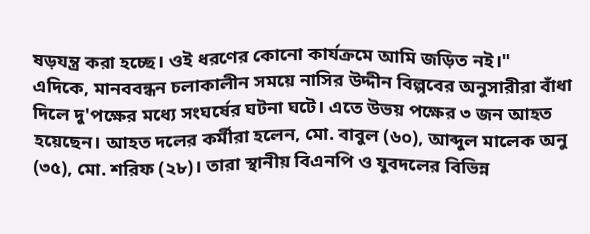ষড়যন্ত্র করা হচ্ছে। ওই ধরণের কোনো কার্যক্রমে আমি জড়িত নই।"
এদিকে, মানববন্ধন চলাকালীন সময়ে নাসির উদ্দীন বিল্পবের অনুসারীরা বাঁধা দিলে দু'পক্ষের মধ্যে সংঘর্ষের ঘটনা ঘটে। এতে উভয় পক্ষের ৩ জন আহত হয়েছেন। আহত দলের কর্মীরা হলেন, মো. বাবুল (৬০), আব্দুল মালেক অনু (৩৫), মো. শরিফ (২৮)। তারা স্থানীয় বিএনপি ও যুবদলের বিভিন্ন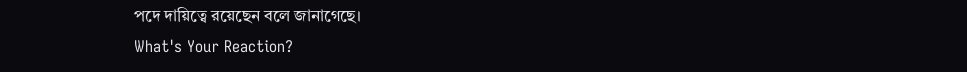পদে দায়িত্বে রয়েছেন বলে জানাগেছে।
What's Your Reaction?